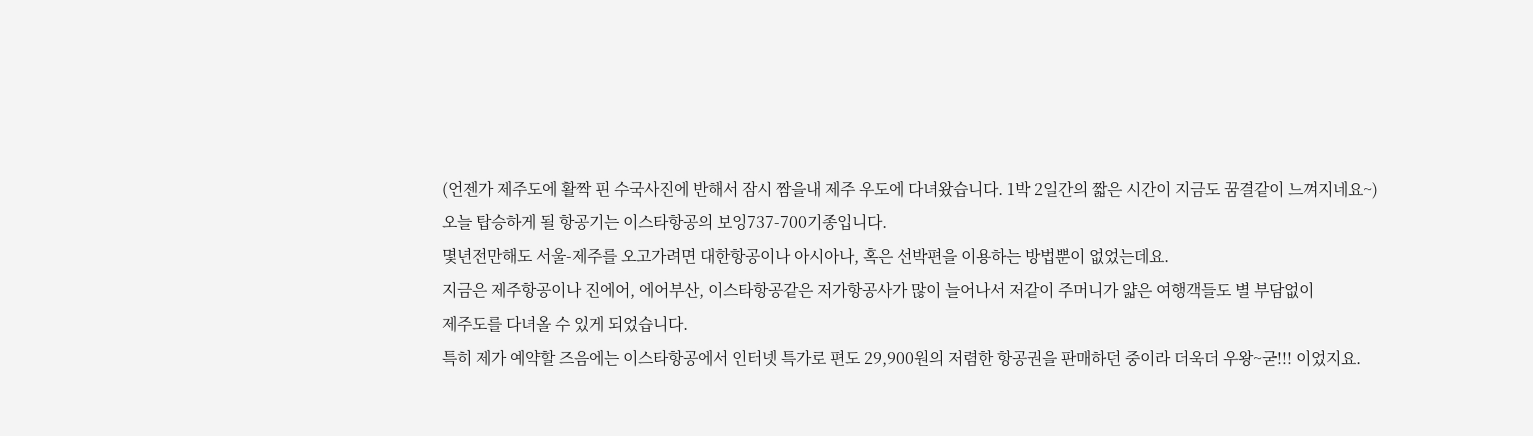(언젠가 제주도에 활짝 핀 수국사진에 반해서 잠시 짬을내 제주 우도에 다녀왔습니다. 1박 2일간의 짧은 시간이 지금도 꿈결같이 느껴지네요~)
오늘 탑승하게 될 항공기는 이스타항공의 보잉737-700기종입니다.
몇년전만해도 서울-제주를 오고가려면 대한항공이나 아시아나, 혹은 선박편을 이용하는 방법뿐이 없었는데요.
지금은 제주항공이나 진에어, 에어부산, 이스타항공같은 저가항공사가 많이 늘어나서 저같이 주머니가 얇은 여행객들도 별 부담없이
제주도를 다녀올 수 있게 되었습니다.
특히 제가 예약할 즈음에는 이스타항공에서 인터넷 특가로 편도 29,900원의 저렴한 항공권을 판매하던 중이라 더욱더 우왕~굳!!! 이었지요.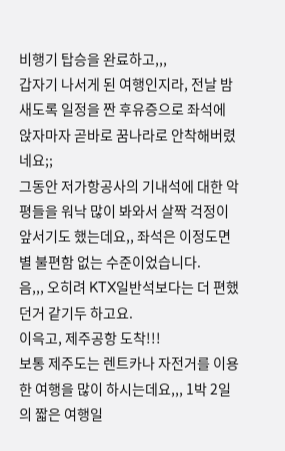비행기 탑승을 완료하고,,,
갑자기 나서게 된 여행인지라, 전날 밤새도록 일정을 짠 후유증으로 좌석에 앉자마자 곧바로 꿈나라로 안착해버렸네요;;
그동안 저가항공사의 기내석에 대한 악평들을 워낙 많이 봐와서 살짝 걱정이 앞서기도 했는데요,, 좌석은 이정도면 별 불편함 없는 수준이었습니다.
음,,, 오히려 KTX일반석보다는 더 편했던거 같기두 하고요.
이윽고, 제주공항 도착!!!
보통 제주도는 렌트카나 자전거를 이용한 여행을 많이 하시는데요,,, 1박 2일의 짧은 여행일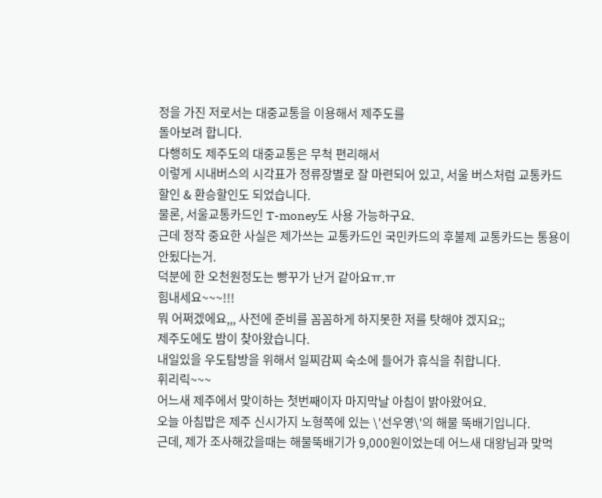정을 가진 저로서는 대중교통을 이용해서 제주도를
돌아보려 합니다.
다행히도 제주도의 대중교통은 무척 편리해서
이렇게 시내버스의 시각표가 정류장별로 잘 마련되어 있고, 서울 버스처럼 교통카드 할인 & 환승할인도 되었습니다.
물론, 서울교통카드인 T-money도 사용 가능하구요.
근데 정작 중요한 사실은 제가쓰는 교통카드인 국민카드의 후불제 교통카드는 통용이 안됬다는거.
덕분에 한 오천원정도는 빵꾸가 난거 같아요ㅠ.ㅠ
힘내세요~~~!!!
뭐 어쩌겠에요,,, 사전에 준비를 꼼꼼하게 하지못한 저를 탓해야 겠지요;;
제주도에도 밤이 찾아왔습니다.
내일있을 우도탐방을 위해서 일찌감찌 숙소에 들어가 휴식을 취합니다.
휘리릭~~~
어느새 제주에서 맞이하는 첫번째이자 마지막날 아침이 밝아왔어요.
오늘 아침밥은 제주 신시가지 노형쪽에 있는 \'선우영\'의 해물 뚝배기입니다.
근데, 제가 조사해갔을때는 해물뚝배기가 9,000원이었는데 어느새 대왕님과 맞먹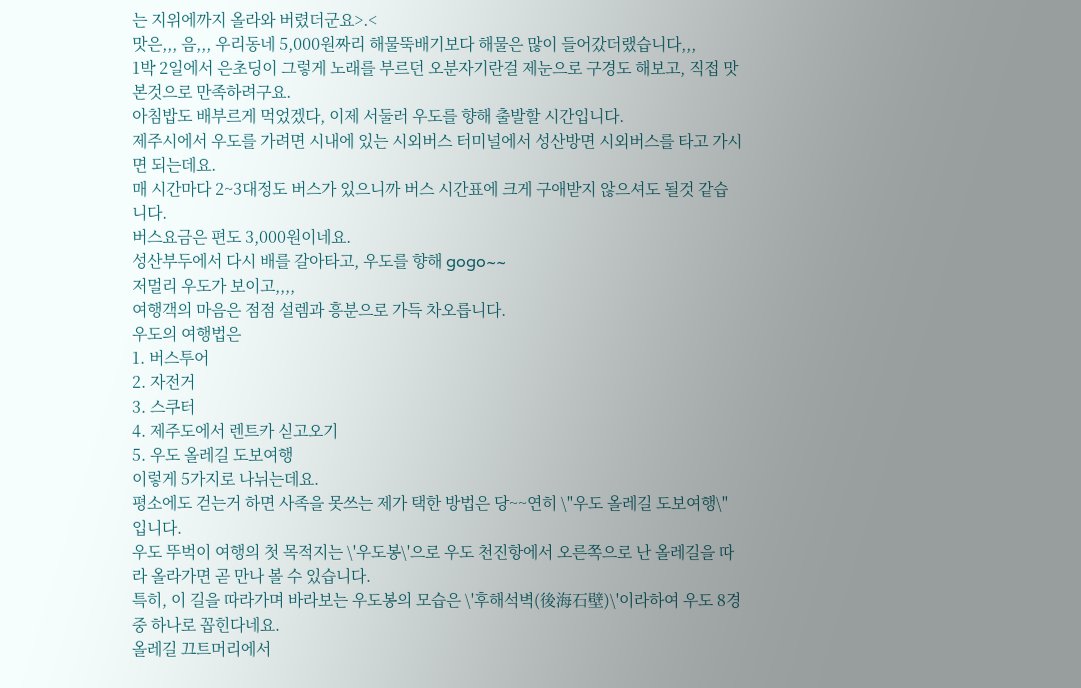는 지위에까지 올라와 버렸더군요>.<
맛은,,, 음,,, 우리동네 5,000원짜리 해물뚝배기보다 해물은 많이 들어갔더랬습니다,,,
1박 2일에서 은초딩이 그렇게 노래를 부르던 오분자기란걸 제눈으로 구경도 해보고, 직접 맛본것으로 만족하려구요.
아침밥도 배부르게 먹었겠다, 이제 서둘러 우도를 향해 출발할 시간입니다.
제주시에서 우도를 가려면 시내에 있는 시외버스 터미널에서 성산방면 시외버스를 타고 가시면 되는데요.
매 시간마다 2~3대정도 버스가 있으니까 버스 시간표에 크게 구애받지 않으셔도 될것 같습니다.
버스요금은 편도 3,000원이네요.
성산부두에서 다시 배를 갈아타고, 우도를 향해 gogo~~
저멀리 우도가 보이고,,,,
여행객의 마음은 점점 설렘과 흥분으로 가득 차오릅니다.
우도의 여행법은
1. 버스투어
2. 자전거
3. 스쿠터
4. 제주도에서 렌트카 싣고오기
5. 우도 올레길 도보여행
이렇게 5가지로 나뉘는데요.
평소에도 걷는거 하면 사족을 못쓰는 제가 택한 방법은 당~~연히 \"우도 올레길 도보여행\" 입니다.
우도 뚜벅이 여행의 첫 목적지는 \'우도봉\'으로 우도 천진항에서 오른쪽으로 난 올레길을 따라 올라가면 곧 만나 볼 수 있습니다.
특히, 이 길을 따라가며 바라보는 우도봉의 모습은 \'후해석벽(後海石壁)\'이라하여 우도 8경중 하나로 꼽힌다네요.
올레길 끄트머리에서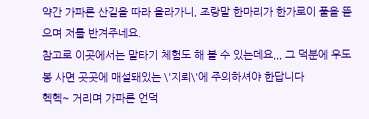약간 가파른 산길을 따라 올라가니, 조랑말 한마리가 한가로이 풀을 뜯으며 저를 반겨주네요.
참고로 이곳에서는 말타기 체험도 해 볼 수 있는데요,,, 그 덕분에 우도봉 사면 곳곳에 매설돼있는 \'지뢰\'에 주의하셔야 한답니다
헥헥~ 거리며 가파른 언덕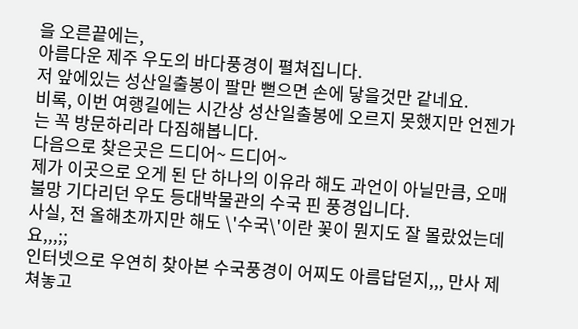을 오른끝에는,
아름다운 제주 우도의 바다풍경이 펼쳐집니다.
저 앞에있는 성산일출봉이 팔만 뻗으면 손에 닿을것만 같네요.
비록, 이번 여행길에는 시간상 성산일출봉에 오르지 못했지만 언젠가는 꼭 방문하리라 다짐해봅니다.
다음으로 찾은곳은 드디어~ 드디어~
제가 이곳으로 오게 된 단 하나의 이유라 해도 과언이 아닐만큼, 오매불망 기다리던 우도 등대박물관의 수국 핀 풍경입니다.
사실, 전 올해초까지만 해도 \'수국\'이란 꽃이 뭔지도 잘 몰랐었는데요,,,;;
인터넷으로 우연히 찾아본 수국풍경이 어찌도 아름답덛지,,, 만사 제쳐놓고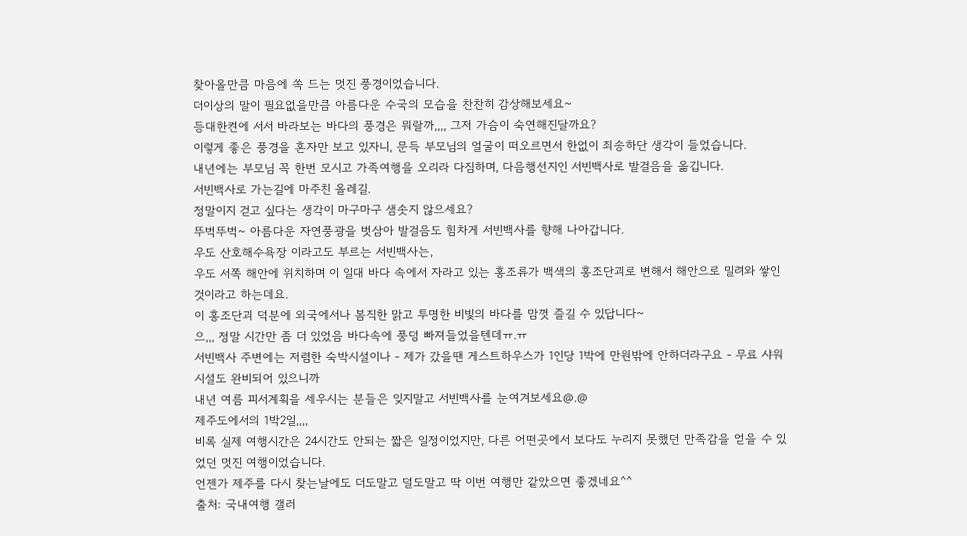찾아올만큼 마음에 쏙 드는 멋진 풍경이었습니다.
더이상의 말이 필요없을만큼 아름다운 수국의 모습을 찬찬히 감상해보세요~
등대한켠에 서서 바라보는 바다의 풍경은 뭐랄까,,,, 그저 가슴이 숙연해진달까요?
이렇게 좋은 풍경을 혼자만 보고 있자니, 문득 부모님의 얼굴이 떠오르면서 한없이 죄송하단 생각이 들었습니다.
내년에는 부모님 꼭 한번 모시고 가족여행을 오리라 다짐하며, 다음행선지인 서빈백사로 발걸음을 옮깁니다.
서빈백사로 가는길에 마주친 올레길.
정말이지 걷고 싶다는 생각이 마구마구 샘솟지 않으세요?
뚜벅뚜벅~ 아름다운 자연풍광을 벗삼아 발걸음도 힘차게 서빈백사를 향해 나아갑니다.
우도 산호해수욕장 이라고도 부르는 서빈백사는,
우도 서쪽 해안에 위치하며 이 일대 바다 속에서 자라고 있는 홍조류가 백색의 홍조단괴로 변해서 해안으로 밀려와 쌓인 것이라고 하는데요.
이 홍조단괴 덕분에 외국에서나 봄직한 맑고 투명한 비빛의 바다를 맘껏 즐길 수 있답니다~
으,,, 정말 시간만 좀 더 있었음 바다속에 풍덩 빠져들었을텐데ㅠ.ㅠ
서빈백사 주변에는 저렴한 숙박시설이나 - 제가 갔을땐 게스트하우스가 1인당 1박에 만원밖에 안하더라구요 - 무료 샤워시설도 완비되어 있으니까
내년 여름 피서계획을 세우시는 분들은 잊지말고 서빈백사를 눈여겨보세요@.@
제주도에서의 1박2일,,,,
비록 실제 여행시간은 24시간도 안되는 짧은 일정이었지만, 다른 어떤곳에서 보다도 누리지 못했던 만족감을 얻을 수 있었던 멋진 여행이었습니다.
언젠가 제주를 다시 찾는날에도 더도말고 덜도말고 딱 이번 여행만 같았으면 좋겠네요^^
출처: 국내여행 갤러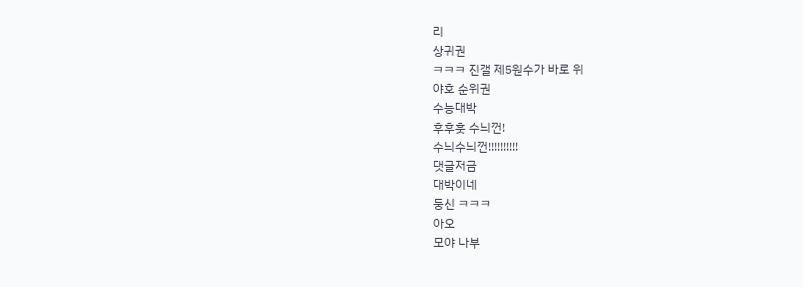리
상귀권
ㅋㅋㅋ 진갤 제5원수가 바로 위
야호 순위권
수능대박
후후훗 수늬껀!
수늬수늬껀!!!!!!!!!!
댓글저금
대박이네
둥신 ㅋㅋㅋ
아오
모야 나부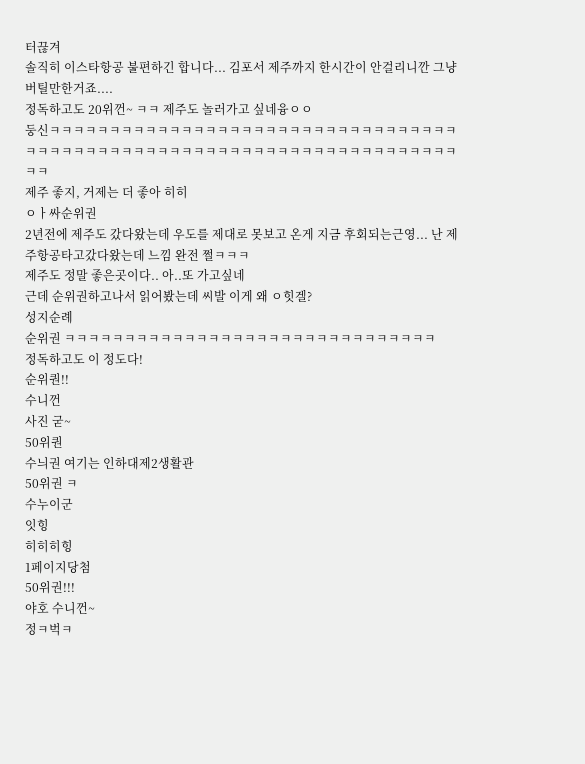터끊겨
솔직히 이스타항공 불편하긴 합니다... 김포서 제주까지 한시간이 안걸리니깐 그냥 버틸만한거죠....
정독하고도 20위껀~ ㅋㅋ 제주도 놀러가고 싶네융ㅇㅇ
둥신ㅋㅋㅋㅋㅋㅋㅋㅋㅋㅋㅋㅋㅋㅋㅋㅋㅋㅋㅋㅋㅋㅋㅋㅋㅋㅋㅋㅋㅋㅋㅋㅋㅋㅋㅋㅋㅋㅋㅋㅋㅋㅋㅋㅋㅋㅋㅋㅋㅋㅋㅋㅋㅋㅋㅋㅋㅋㅋㅋㅋㅋㅋㅋㅋㅋㅋㅋㅋㅋㅋㅋㅋ
제주 좋지, 거제는 더 좋아 히히
ㅇㅏ싸순위권
2년전에 제주도 갔다왔는데 우도를 제대로 못보고 온게 지금 후회되는근영... 난 제주항공타고갔다왔는데 느낌 완전 쩔ㅋㅋㅋ
제주도 정말 좋은곳이다.. 아..또 가고싶네
근데 순위권하고나서 읽어봤는데 씨발 이게 왜 ㅇ힛겔?
성지순례
순위권 ㅋㅋㅋㅋㅋㅋㅋㅋㅋㅋㅋㅋㅋㅋㅋㅋㅋㅋㅋㅋㅋㅋㅋㅋㅋㅋㅋㅋㅋㅋㅋ
정독하고도 이 정도다!
순위퀀!!
수니껀
사진 굳~
50위퀀
수늬권 여기는 인하대제2생활관
50위권 ㅋ
수누이군
잇힝
히히히힝
1페이지당첨
50위권!!!
야호 수니껀~
정ㅋ벅ㅋ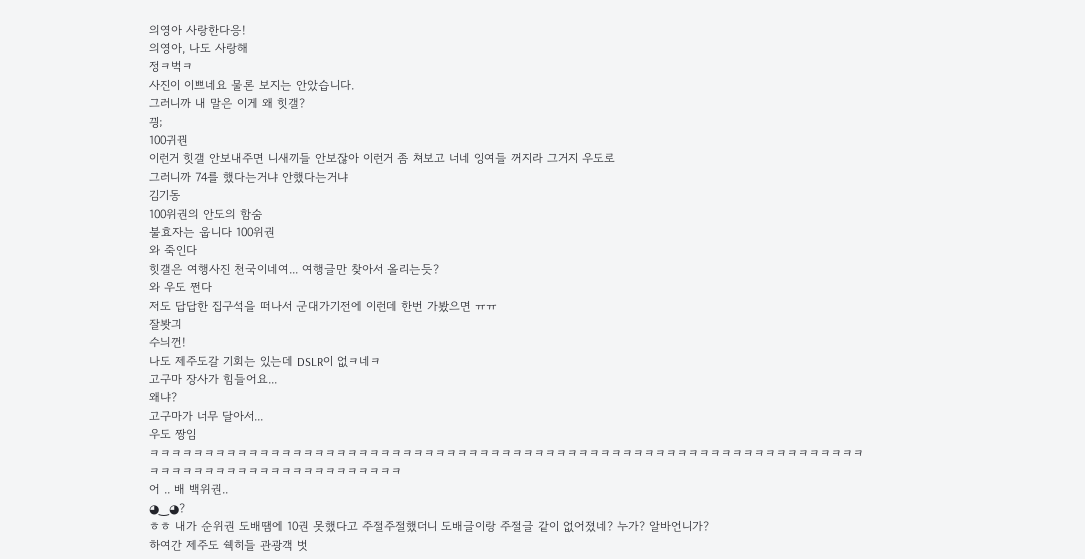의영아 사랑한다응!
의영아, 나도 사랑해
정ㅋ벅ㅋ
사진이 이쁘네요 물론 보지는 안았습니다.
그러니까 내 말은 이게 왜 힛갤?
끵;
100귀꿘
이런거 힛갤 안보내주면 니새끼들 안보잖아 이런거 좀 쳐보고 너네 잉여들 꺼지라 그거지 우도로
그러니까 74를 했다는거냐 안했다는거냐
김기동
100위권의 안도의 함숨
불효자는 웁니다 100위권
와 죽인다
힛갤은 여행사진 천국이네여... 여행글만 찾아서 올리는듯?
와 우도 쩐다
저도 답답한 집구석을 떠나서 군대가기전에 이런데 한번 가봤으면 ㅠㅠ
잘봣긔
수늬껀!
나도 제주도갈 기회는 있는데 DSLR이 없ㅋ네ㅋ
고구마 장사가 힘들어요...
왜냐?
고구마가 너무 달아서...
우도 짱임
ㅋㅋㅋㅋㅋㅋㅋㅋㅋㅋㅋㅋㅋㅋㅋㅋㅋㅋㅋㅋㅋㅋㅋㅋㅋㅋㅋㅋㅋㅋㅋㅋㅋㅋㅋㅋㅋㅋㅋㅋㅋㅋㅋㅋㅋㅋㅋㅋㅋㅋㅋㅋㅋㅋㅋㅋㅋㅋㅋㅋㅋㅋㅋㅋㅋㅋㅋㅋㅋㅋㅋㅋㅋㅋㅋㅋㅋㅋㅋㅋㅋㅋㅋㅋㅋㅋㅋㅋ
어 .. 배 백위권..
◕‿◕?
ㅎㅎ 내가 순위권 도배땜에 10권 못했다고 주절주절했더니 도배글이랑 주절글 같이 없어졌네? 누가? 알바언니가?
하여간 제주도 쉑히들 관광객 벗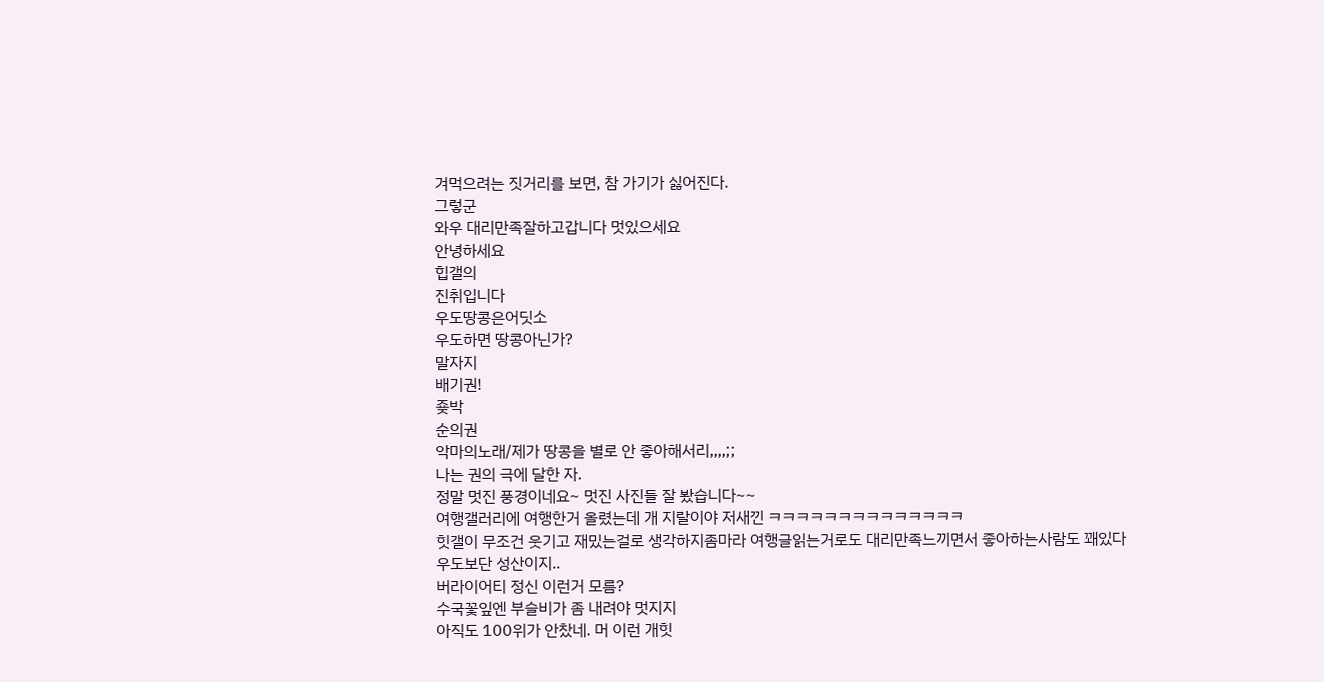겨먹으려는 짓거리를 보면, 참 가기가 싫어진다.
그렇군
와우 대리만족잘하고갑니다 멋있으세요
안녕하세요
힙갤의
진취입니다
우도땅콩은어딧소
우도하면 땅콩아닌가?
말자지
배기권!
죶박
순의권
악마의노래/제가 땅콩을 별로 안 좋아해서리,,,,;;
나는 권의 극에 달한 자.
정말 멋진 풍경이네요~ 멋진 사진들 잘 봤습니다~~
여행갤러리에 여행한거 올렸는데 개 지랄이야 저새낀 ㅋㅋㅋㅋㅋㅋㅋㅋㅋㅋㅋㅋㅋㅋ
힛갤이 무조건 웃기고 재밌는걸로 생각하지좀마라 여행글읽는거로도 대리만족느끼면서 좋아하는사람도 꽤있다
우도보단 성산이지..
버라이어티 정신 이런거 모름?
수국꽃잎엔 부슬비가 좀 내려야 멋지지
아직도 100위가 안찼네. 머 이런 개힛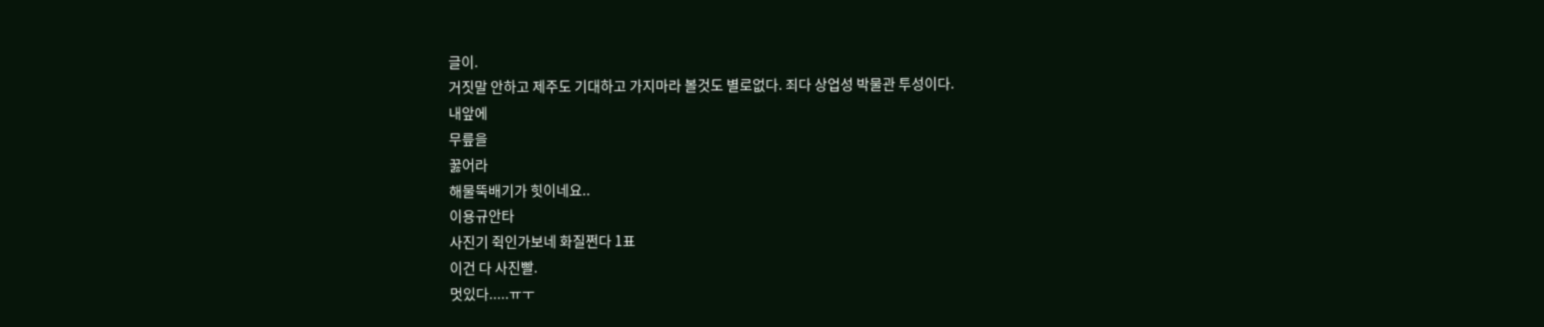글이.
거짓말 안하고 제주도 기대하고 가지마라 볼것도 별로없다. 죄다 상업성 박물관 투성이다.
내앞에
무릎을
꿇어라
해물뚝배기가 힛이네요..
이용규안타
사진기 쥑인가보네 화질쩐다 1표
이건 다 사진빨.
멋있다.....ㅠㅜ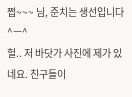쩝~~~ 님, 준치는 생선입니다
^ㅡ^
헐.. 저 바닷가 사진에 제가 있네요. 친구들이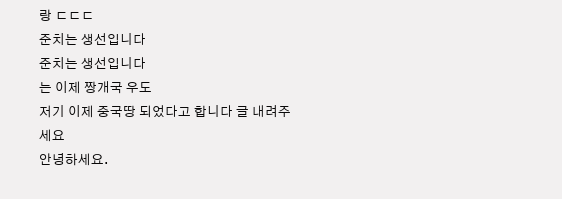랑 ㄷㄷㄷ
준치는 생선입니다
준치는 생선입니다
는 이제 짱개국 우도
저기 이제 중국땅 되었다고 합니다 글 내려주세요
안녕하세요.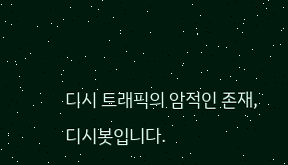디시 트래픽의 암적인 존재, 디시봇입니다.